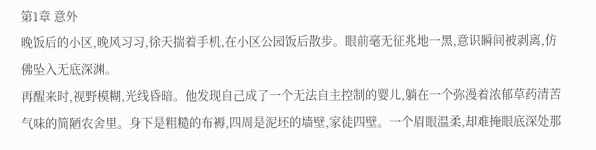第1章 意外
晚饭后的小区,晚风习习,徐天揣着手机,在小区公园饭后散步。眼前毫无征兆地一黑,意识瞬间被剥离,仿佛坠入无底深渊。
再醒来时,视野模糊,光线昏暗。他发现自己成了一个无法自主控制的婴儿,躺在一个弥漫着浓郁草药清苦气味的简陋农舍里。身下是粗糙的布褥,四周是泥坯的墙壁,家徒四壁。一个眉眼温柔,却难掩眼底深处那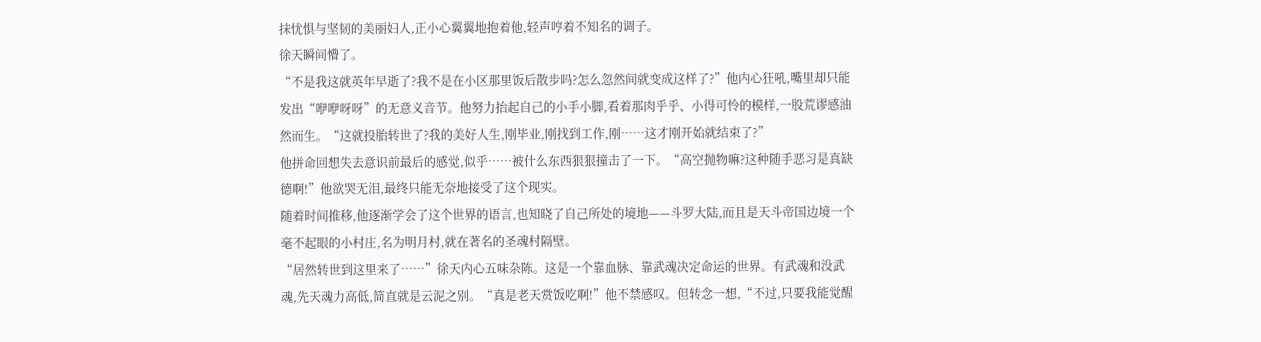抹忧惧与坚韧的美丽妇人,正小心翼翼地抱着他,轻声哼着不知名的调子。
徐天瞬间懵了。
“不是我这就英年早逝了?我不是在小区那里饭后散步吗?怎么忽然间就变成这样了?”他内心狂吼,嘴里却只能发出“咿咿呀呀”的无意义音节。他努力抬起自己的小手小脚,看着那肉乎乎、小得可怜的模样,一股荒谬感油然而生。“这就投胎转世了?我的美好人生,刚毕业,刚找到工作,刚……这才刚开始就结束了?”
他拼命回想失去意识前最后的感觉,似乎……被什么东西狠狠撞击了一下。“高空抛物嘛?这种随手恶习是真缺德啊!”他欲哭无泪,最终只能无奈地接受了这个现实。
随着时间推移,他逐渐学会了这个世界的语言,也知晓了自己所处的境地——斗罗大陆,而且是天斗帝国边境一个毫不起眼的小村庄,名为明月村,就在著名的圣魂村隔壁。
“居然转世到这里来了……”徐天内心五味杂陈。这是一个靠血脉、靠武魂决定命运的世界。有武魂和没武魂,先天魂力高低,简直就是云泥之别。“真是老天赏饭吃啊!”他不禁感叹。但转念一想,“不过,只要我能觉醒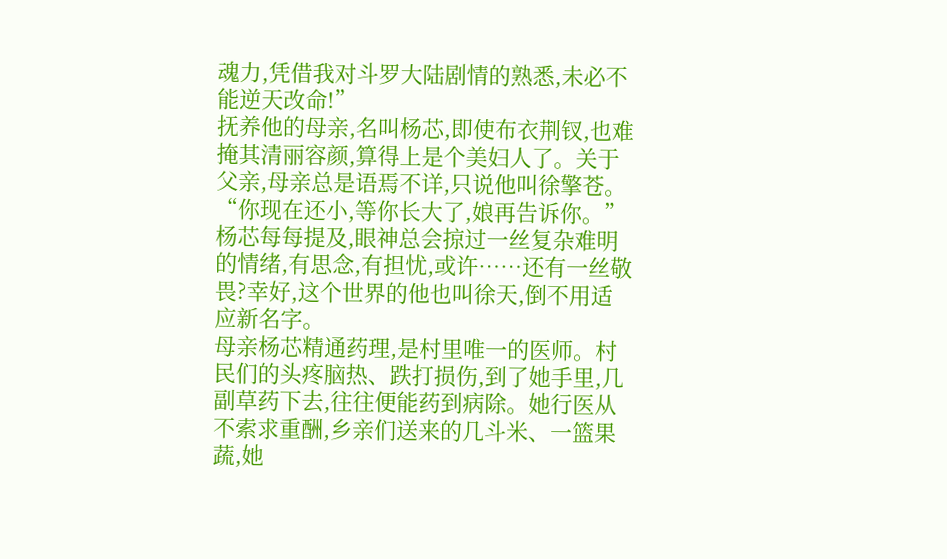魂力,凭借我对斗罗大陆剧情的熟悉,未必不能逆天改命!”
抚养他的母亲,名叫杨芯,即使布衣荆钗,也难掩其清丽容颜,算得上是个美妇人了。关于父亲,母亲总是语焉不详,只说他叫徐擎苍。“你现在还小,等你长大了,娘再告诉你。”杨芯每每提及,眼神总会掠过一丝复杂难明的情绪,有思念,有担忧,或许……还有一丝敬畏?幸好,这个世界的他也叫徐天,倒不用适应新名字。
母亲杨芯精通药理,是村里唯一的医师。村民们的头疼脑热、跌打损伤,到了她手里,几副草药下去,往往便能药到病除。她行医从不索求重酬,乡亲们送来的几斗米、一篮果蔬,她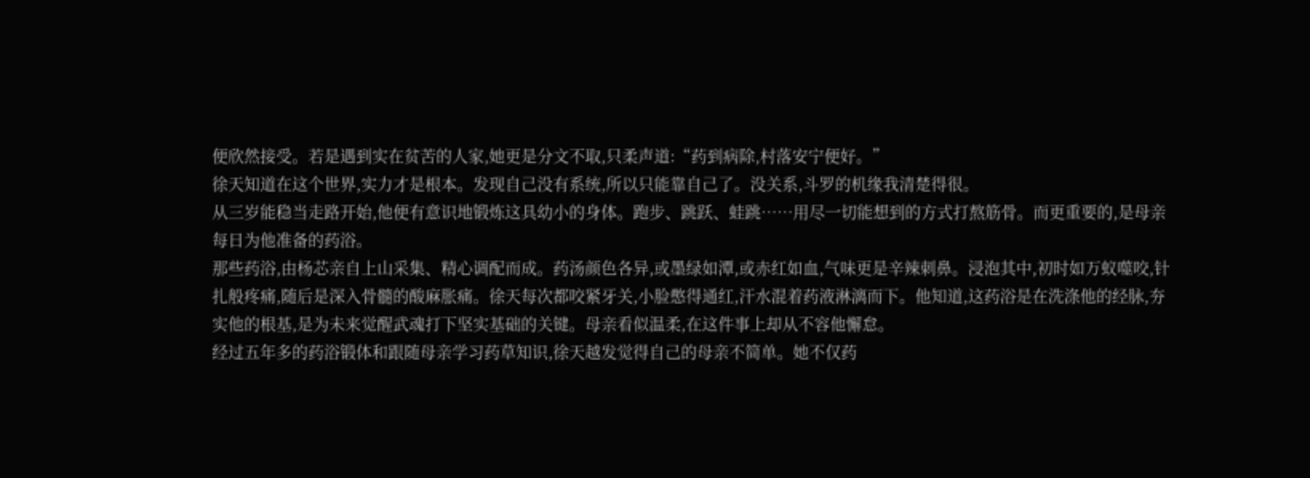便欣然接受。若是遇到实在贫苦的人家,她更是分文不取,只柔声道:“药到病除,村落安宁便好。”
徐天知道在这个世界,实力才是根本。发现自己没有系统,所以只能靠自己了。没关系,斗罗的机缘我清楚得很。
从三岁能稳当走路开始,他便有意识地锻炼这具幼小的身体。跑步、跳跃、蛙跳……用尽一切能想到的方式打熬筋骨。而更重要的,是母亲每日为他准备的药浴。
那些药浴,由杨芯亲自上山采集、精心调配而成。药汤颜色各异,或墨绿如潭,或赤红如血,气味更是辛辣刺鼻。浸泡其中,初时如万蚁噬咬,针扎般疼痛,随后是深入骨髓的酸麻胀痛。徐天每次都咬紧牙关,小脸憋得通红,汗水混着药液淋漓而下。他知道,这药浴是在洗涤他的经脉,夯实他的根基,是为未来觉醒武魂打下坚实基础的关键。母亲看似温柔,在这件事上却从不容他懈怠。
经过五年多的药浴锻体和跟随母亲学习药草知识,徐天越发觉得自己的母亲不简单。她不仅药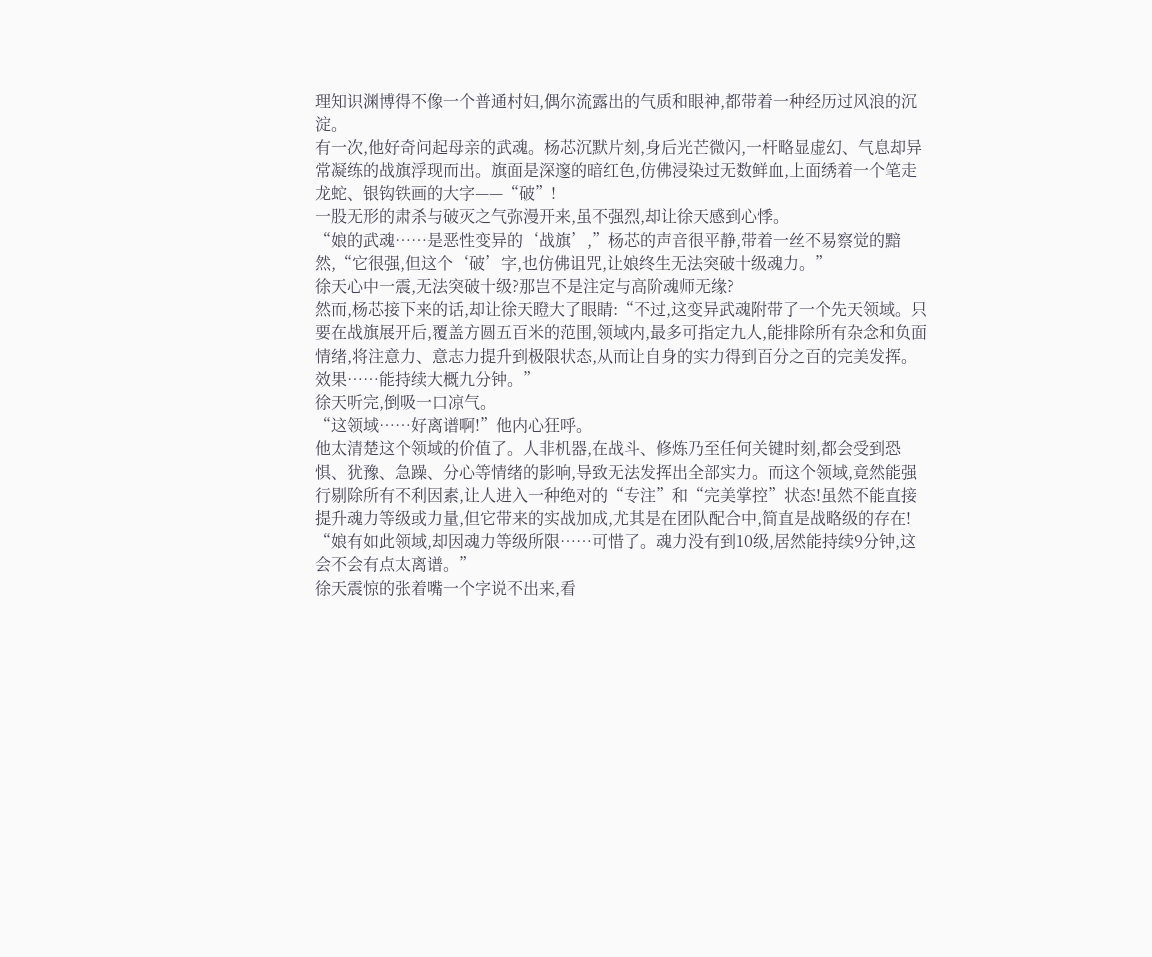理知识渊博得不像一个普通村妇,偶尔流露出的气质和眼神,都带着一种经历过风浪的沉淀。
有一次,他好奇问起母亲的武魂。杨芯沉默片刻,身后光芒微闪,一杆略显虚幻、气息却异常凝练的战旗浮现而出。旗面是深邃的暗红色,仿佛浸染过无数鲜血,上面绣着一个笔走龙蛇、银钩铁画的大字——“破”!
一股无形的肃杀与破灭之气弥漫开来,虽不强烈,却让徐天感到心悸。
“娘的武魂……是恶性变异的‘战旗’,”杨芯的声音很平静,带着一丝不易察觉的黯然,“它很强,但这个‘破’字,也仿佛诅咒,让娘终生无法突破十级魂力。”
徐天心中一震,无法突破十级?那岂不是注定与高阶魂师无缘?
然而,杨芯接下来的话,却让徐天瞪大了眼睛:“不过,这变异武魂附带了一个先天领域。只要在战旗展开后,覆盖方圆五百米的范围,领域内,最多可指定九人,能排除所有杂念和负面情绪,将注意力、意志力提升到极限状态,从而让自身的实力得到百分之百的完美发挥。效果……能持续大概九分钟。”
徐天听完,倒吸一口凉气。
“这领域……好离谱啊!”他内心狂呼。
他太清楚这个领域的价值了。人非机器,在战斗、修炼乃至任何关键时刻,都会受到恐惧、犹豫、急躁、分心等情绪的影响,导致无法发挥出全部实力。而这个领域,竟然能强行剔除所有不利因素,让人进入一种绝对的“专注”和“完美掌控”状态!虽然不能直接提升魂力等级或力量,但它带来的实战加成,尤其是在团队配合中,简直是战略级的存在!
“娘有如此领域,却因魂力等级所限……可惜了。魂力没有到10级,居然能持续9分钟,这会不会有点太离谱。”
徐天震惊的张着嘴一个字说不出来,看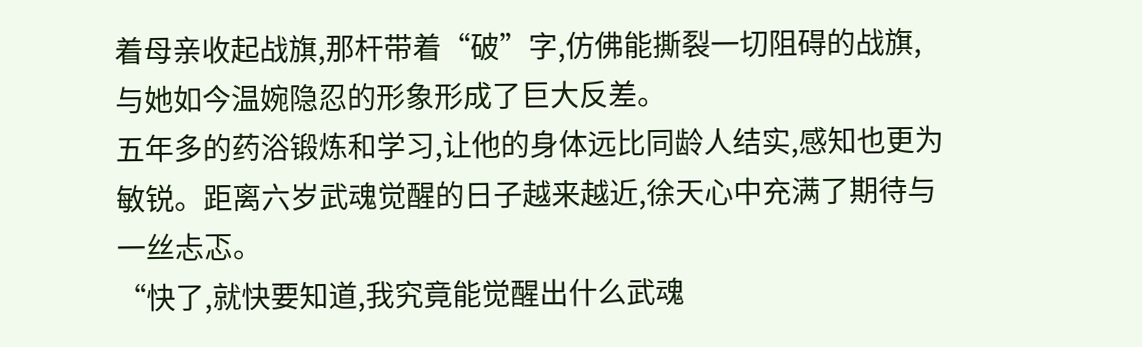着母亲收起战旗,那杆带着“破”字,仿佛能撕裂一切阻碍的战旗,与她如今温婉隐忍的形象形成了巨大反差。
五年多的药浴锻炼和学习,让他的身体远比同龄人结实,感知也更为敏锐。距离六岁武魂觉醒的日子越来越近,徐天心中充满了期待与一丝忐忑。
“快了,就快要知道,我究竟能觉醒出什么武魂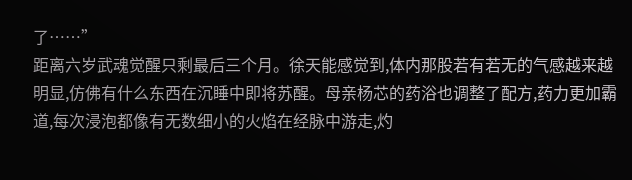了……”
距离六岁武魂觉醒只剩最后三个月。徐天能感觉到,体内那股若有若无的气感越来越明显,仿佛有什么东西在沉睡中即将苏醒。母亲杨芯的药浴也调整了配方,药力更加霸道,每次浸泡都像有无数细小的火焰在经脉中游走,灼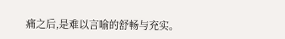痛之后,是难以言喻的舒畅与充实。